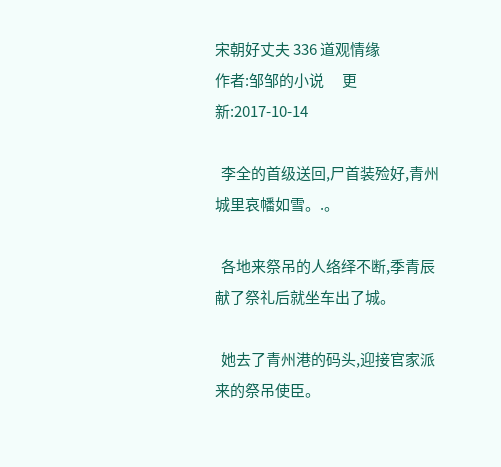宋朝好丈夫 336 道观情缘
作者:邹邹的小说      更新:2017-10-14

  李全的首级送回,尸首装殓好,青州城里哀幡如雪。.。

  各地来祭吊的人络绎不断,季青辰献了祭礼后就坐车出了城。

  她去了青州港的码头,迎接官家派来的祭吊使臣。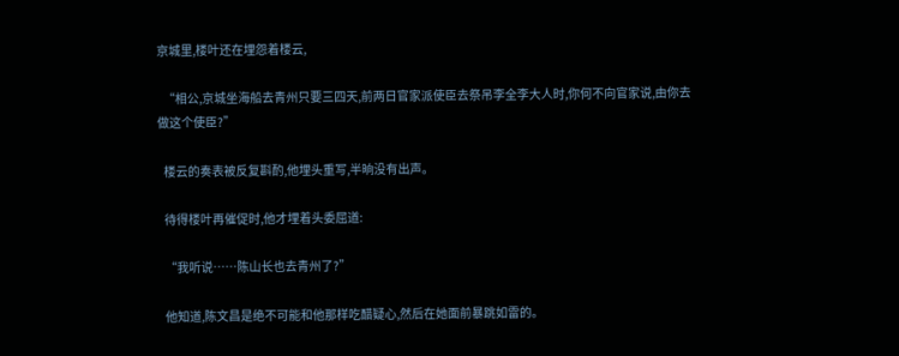京城里,楼叶还在埋怨着楼云,

  “相公,京城坐海船去青州只要三四天,前两日官家派使臣去祭吊李全李大人时,你何不向官家说,由你去做这个使臣?”

  楼云的奏表被反复斟酌,他埋头重写,半晌没有出声。

  待得楼叶再催促时,他才埋着头委屈道:

  “我听说……陈山长也去青州了?”

  他知道,陈文昌是绝不可能和他那样吃醋疑心,然后在她面前暴跳如雷的。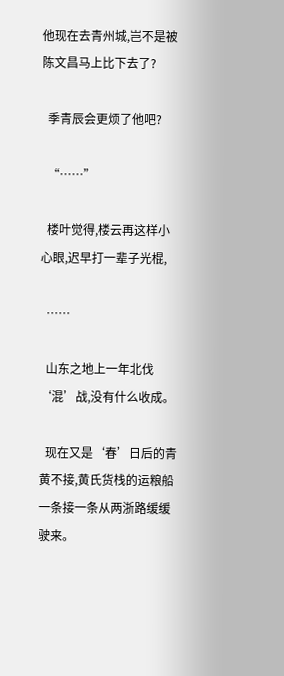他现在去青州城,岂不是被陈文昌马上比下去了?

  季青辰会更烦了他吧?

  “……”

  楼叶觉得,楼云再这样小心眼,迟早打一辈子光棍,

  ……

  山东之地上一年北伐‘混’战,没有什么收成。

  现在又是‘春’日后的青黄不接,黄氏货栈的运粮船一条接一条从两浙路缓缓驶来。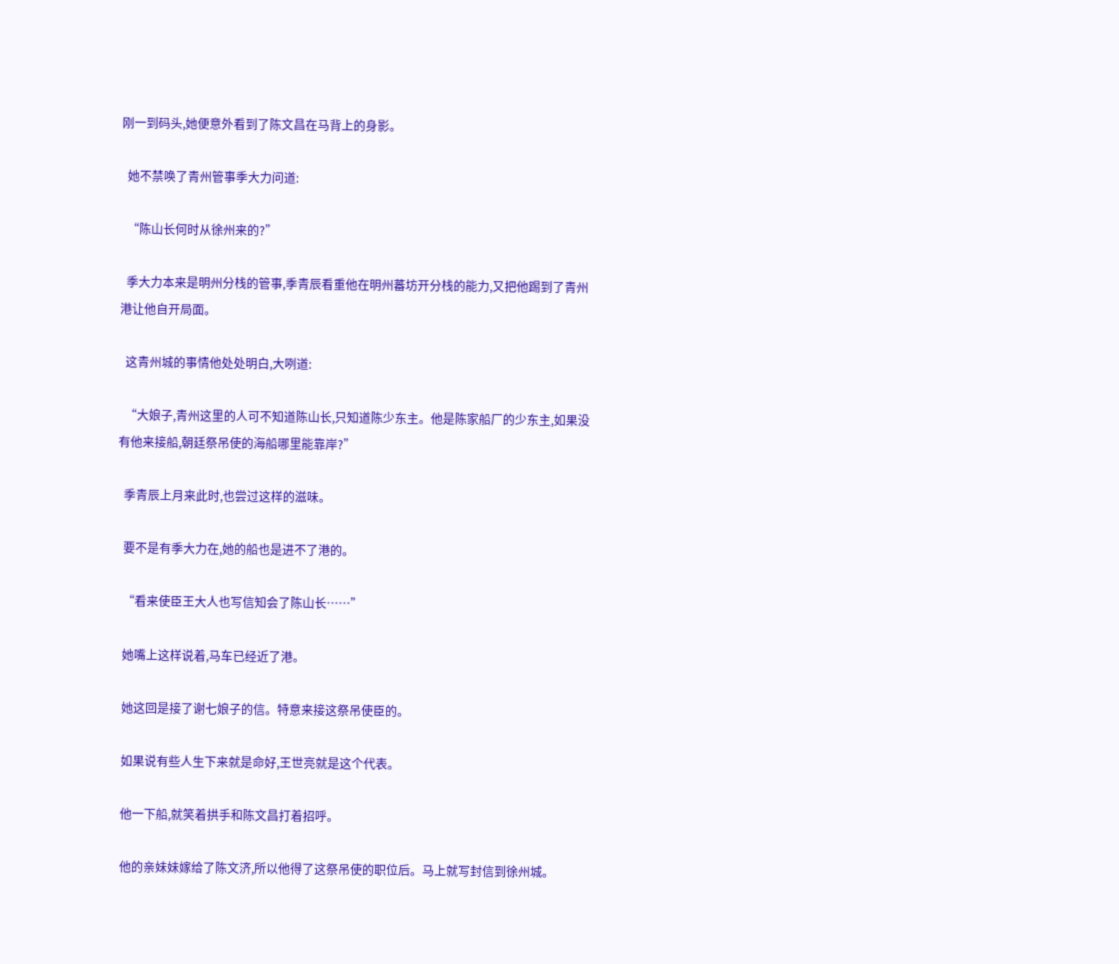刚一到码头,她便意外看到了陈文昌在马背上的身影。

  她不禁唤了青州管事季大力问道:

  “陈山长何时从徐州来的?”

  季大力本来是明州分栈的管事,季青辰看重他在明州蕃坊开分栈的能力,又把他踢到了青州港让他自开局面。

  这青州城的事情他处处明白,大咧道:

  “大娘子,青州这里的人可不知道陈山长,只知道陈少东主。他是陈家船厂的少东主,如果没有他来接船,朝廷祭吊使的海船哪里能靠岸?”

  季青辰上月来此时,也尝过这样的滋味。

  要不是有季大力在,她的船也是进不了港的。

  “看来使臣王大人也写信知会了陈山长……”

  她嘴上这样说着,马车已经近了港。

  她这回是接了谢七娘子的信。特意来接这祭吊使臣的。

  如果说有些人生下来就是命好,王世亮就是这个代表。

  他一下船,就笑着拱手和陈文昌打着招呼。

  他的亲妹妹嫁给了陈文济,所以他得了这祭吊使的职位后。马上就写封信到徐州城。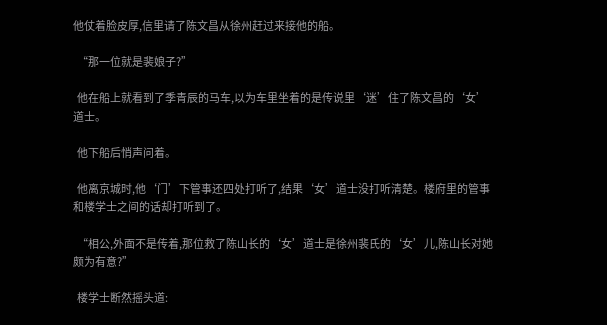他仗着脸皮厚,信里请了陈文昌从徐州赶过来接他的船。

  “那一位就是裴娘子?”

  他在船上就看到了季青辰的马车,以为车里坐着的是传说里‘迷’住了陈文昌的‘女’道士。

  他下船后悄声问着。

  他离京城时,他‘门’下管事还四处打听了,结果‘女’道士没打听清楚。楼府里的管事和楼学士之间的话却打听到了。

  “相公,外面不是传着,那位救了陈山长的‘女’道士是徐州裴氏的‘女’儿,陈山长对她颇为有意?”

  楼学士断然摇头道: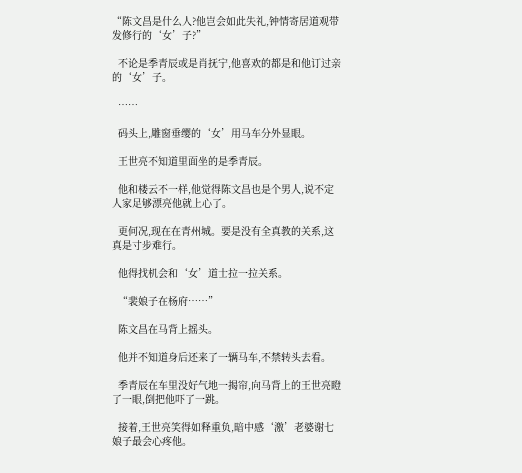“陈文昌是什么人?他岂会如此失礼,钟情寄居道观带发修行的‘女’子?”

  不论是季青辰或是肖抚宁,他喜欢的都是和他订过亲的‘女’子。

  ……

  码头上,雕窗垂缨的‘女’用马车分外显眼。

  王世亮不知道里面坐的是季青辰。

  他和楼云不一样,他觉得陈文昌也是个男人,说不定人家足够漂亮他就上心了。

  更何况,现在在青州城。要是没有全真教的关系,这真是寸步难行。

  他得找机会和‘女’道士拉一拉关系。

  “裴娘子在杨府……”

  陈文昌在马背上摇头。

  他并不知道身后还来了一辆马车,不禁转头去看。

  季青辰在车里没好气地一揭帘,向马背上的王世亮瞪了一眼,倒把他吓了一跳。

  接着,王世亮笑得如释重负,暗中感‘激’老婆谢七娘子最会心疼他。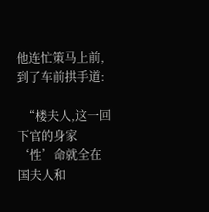他连忙策马上前,到了车前拱手道:

  “楼夫人,这一回下官的身家‘性’命就全在国夫人和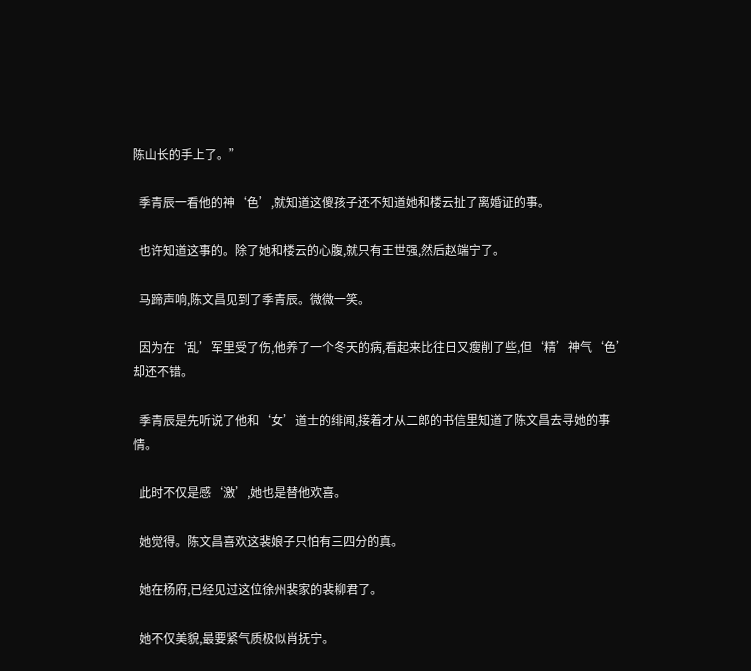陈山长的手上了。”

  季青辰一看他的神‘色’,就知道这傻孩子还不知道她和楼云扯了离婚证的事。

  也许知道这事的。除了她和楼云的心腹,就只有王世强,然后赵端宁了。

  马蹄声响,陈文昌见到了季青辰。微微一笑。

  因为在‘乱’军里受了伤,他养了一个冬天的病,看起来比往日又瘦削了些,但‘精’神气‘色’却还不错。

  季青辰是先听说了他和‘女’道士的绯闻,接着才从二郎的书信里知道了陈文昌去寻她的事情。

  此时不仅是感‘激’,她也是替他欢喜。

  她觉得。陈文昌喜欢这裴娘子只怕有三四分的真。

  她在杨府,已经见过这位徐州裴家的裴柳君了。

  她不仅美貌,最要紧气质极似肖抚宁。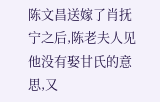陈文昌送嫁了肖抚宁之后,陈老夫人见他没有娶甘氏的意思,又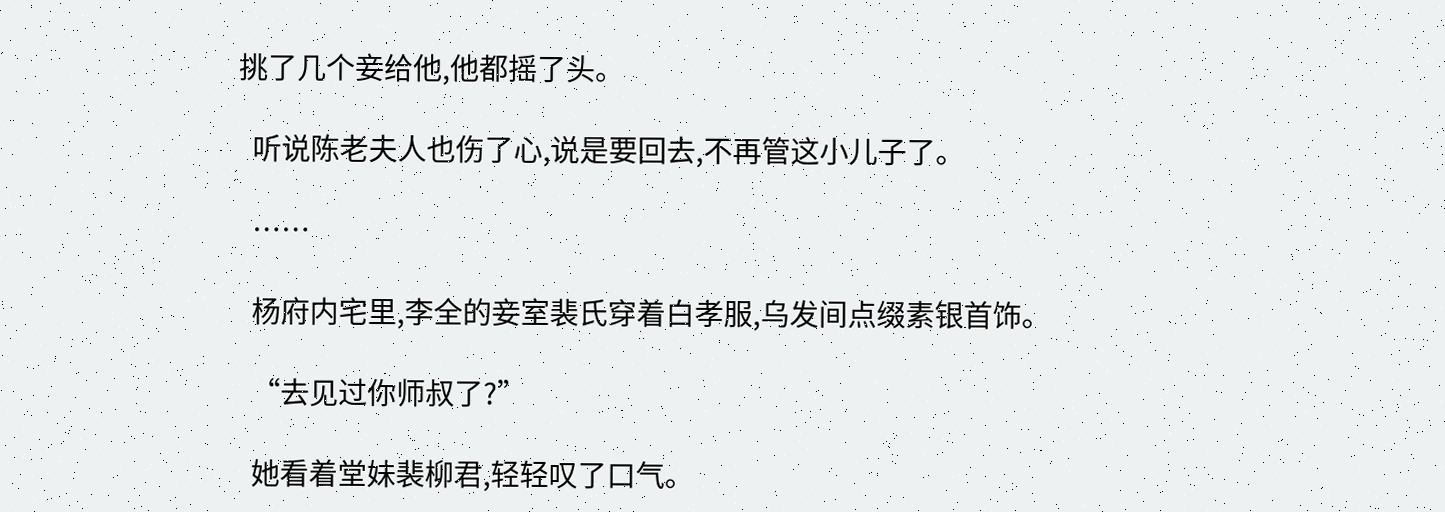挑了几个妾给他,他都摇了头。

  听说陈老夫人也伤了心,说是要回去,不再管这小儿子了。

  ……

  杨府内宅里,李全的妾室裴氏穿着白孝服,乌发间点缀素银首饰。

  “去见过你师叔了?”

  她看着堂妹裴柳君,轻轻叹了口气。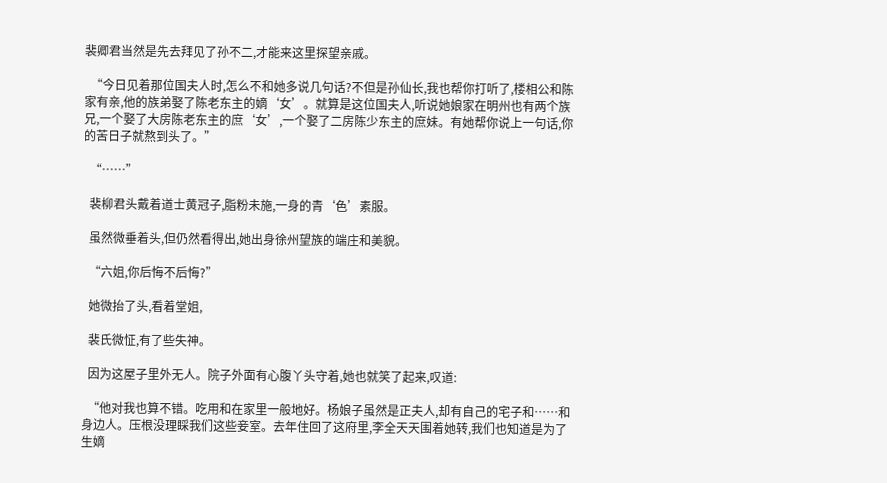裴卿君当然是先去拜见了孙不二,才能来这里探望亲戚。

  “今日见着那位国夫人时,怎么不和她多说几句话?不但是孙仙长,我也帮你打听了,楼相公和陈家有亲,他的族弟娶了陈老东主的嫡‘女’。就算是这位国夫人,听说她娘家在明州也有两个族兄,一个娶了大房陈老东主的庶‘女’,一个娶了二房陈少东主的庶妹。有她帮你说上一句话,你的苦日子就熬到头了。”

  “……”

  裴柳君头戴着道士黄冠子,脂粉未施,一身的青‘色’素服。

  虽然微垂着头,但仍然看得出,她出身徐州望族的端庄和美貌。

  “六姐,你后悔不后悔?”

  她微抬了头,看着堂姐,

  裴氏微怔,有了些失神。

  因为这屋子里外无人。院子外面有心腹丫头守着,她也就笑了起来,叹道:

  “他对我也算不错。吃用和在家里一般地好。杨娘子虽然是正夫人,却有自己的宅子和……和身边人。压根没理睬我们这些妾室。去年住回了这府里,李全天天围着她转,我们也知道是为了生嫡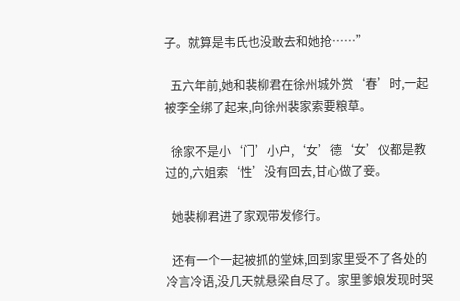子。就算是韦氏也没敢去和她抢……”

  五六年前,她和裴柳君在徐州城外赏‘春’时,一起被李全绑了起来,向徐州裴家索要粮草。

  徐家不是小‘门’小户,‘女’德‘女’仪都是教过的,六姐索‘性’没有回去,甘心做了妾。

  她裴柳君进了家观带发修行。

  还有一个一起被抓的堂妹,回到家里受不了各处的冷言冷语,没几天就悬梁自尽了。家里爹娘发现时哭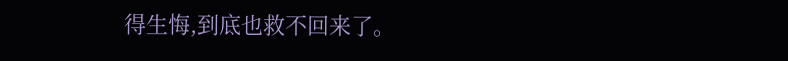得生悔,到底也救不回来了。